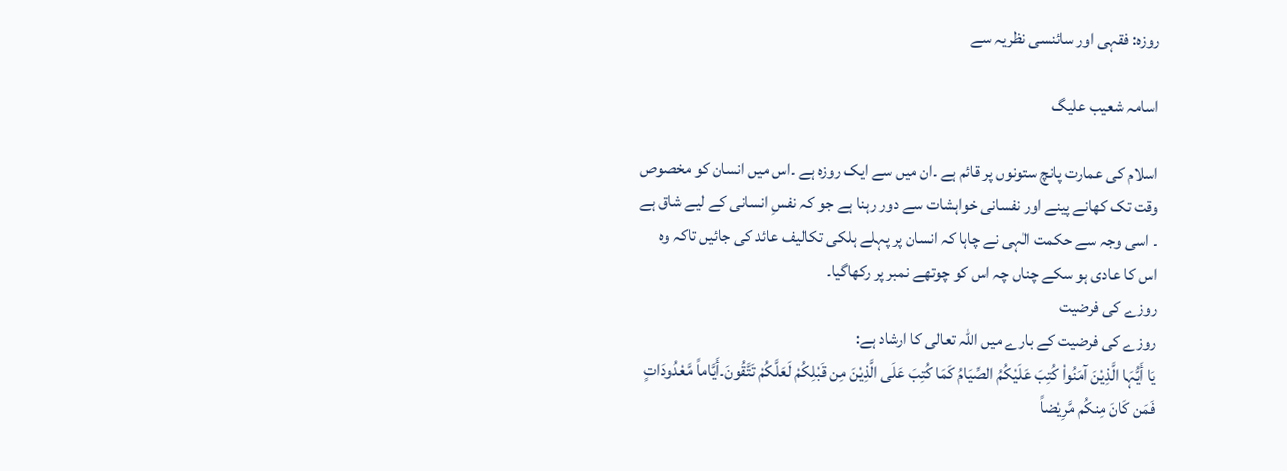روزہ: فقہی اور سائنسی نظریہ سے

اسامہ شعیب علیگ

اسلام کی عمارت پانچ ستونوں پر قائم ہے ۔ان میں سے ایک روزہ ہے ۔اس میں انسان کو مخصوص وقت تک کھانے پینے اور نفسانی خواہشات سے دور رہنا ہے جو کہ نفسِ انسانی کے لیے شاق ہے ۔ اسی وجہ سے حکمت الٰہی نے چاہا کہ انسان پر پہلے ہلکی تکالیف عائد کی جائیں تاکہ وہ اس کا عادی ہو سکے چناں چہ اس کو چوتھے نمبر پر رکھاگیا۔
روزے کی فرضیت
روزے کی فرضیت کے بارے میں اللہ تعالی کا ارشاد ہے:
یَا أَیُّہَا الَّذِیْنَ آمَنُواْ کُتِبَ عَلَیْکُمُ الصِّیَامُ کَمَا کُتِبَ عَلَی الَّذِیْنَ مِن قَبْلِکُمْ لَعَلَّکُمْ تَتَّقُونَ۔أَیَّاماً مَّعْدُودَاتٍ فَمَن کَانَ مِنکُم مَّرِیْضاً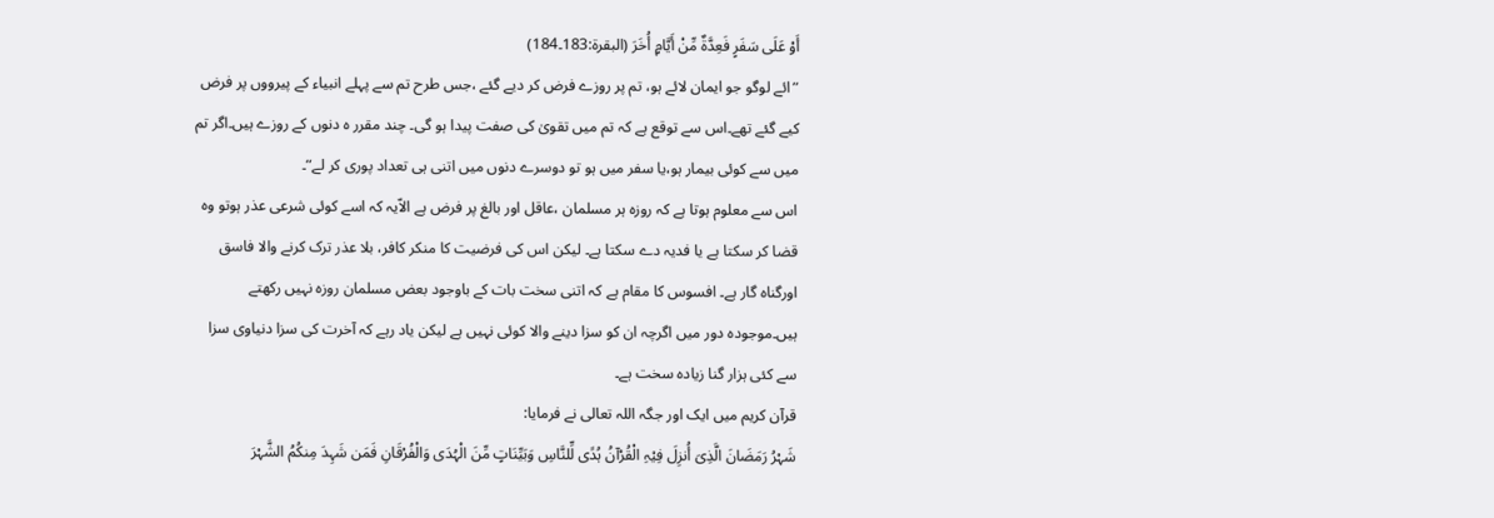أَوْ عَلَی سَفَرٍ فَعِدَّۃٌ مِّنْ أَیَّامٍ أُخَرَ (البقرۃ:183۔184)
’’ائے لوگو جو ایمان لائے ہو، تم پر روزے فرض کر دیے گئے ،جس طرح تم سے پہلے انبیاء کے پیرووں پر فرض کیے گئے تھے۔اس سے توقع ہے کہ تم میں تقویٰ کی صفت پیدا ہو گی۔ چند مقرر ہ دنوں کے روزے ہیں۔اگر تم میں سے کوئی بیمار ہو،یا سفر میں ہو تو دوسرے دنوں میں اتنی ہی تعداد پوری کر لے‘‘۔
اس سے معلوم ہوتا ہے کہ روزہ ہر مسلمان ،عاقل اور بالغ پر فرض ہے الاّیہ کہ اسے کوئی شرعی عذر ہوتو وہ قضا کر سکتا ہے یا فدیہ دے سکتا ہے۔ لیکن اس کی فرضیت کا منکر کافر، بلا عذر ترک کرنے والا فاسق اورگناہ گار ہے۔ افسوس کا مقام ہے کہ اتنی سخت بات کے باوجود بعض مسلمان روزہ نہیں رکھتے ہیں۔موجودہ دور میں اگرچہ ان کو سزا دینے والا کوئی نہیں ہے لیکن یاد رہے کہ آخرت کی سزا دنیاوی سزا سے کئی ہزار گنا زیادہ سخت ہے۔
قرآن کریم میں ایک اور جگہ اللہ تعالی نے فرمایا:
شَہْرُ رَمَضَانَ الَّذِیَ أُنزِلَ فِیْہِ الْقُرْآنُ ہُدًی لِّلنَّاسِ وَبَیِّنَاتٍ مِّنَ الْہُدَی وَالْفُرْقَانِ فَمَن شَہِدَ مِنکُمُ الشَّہْرَ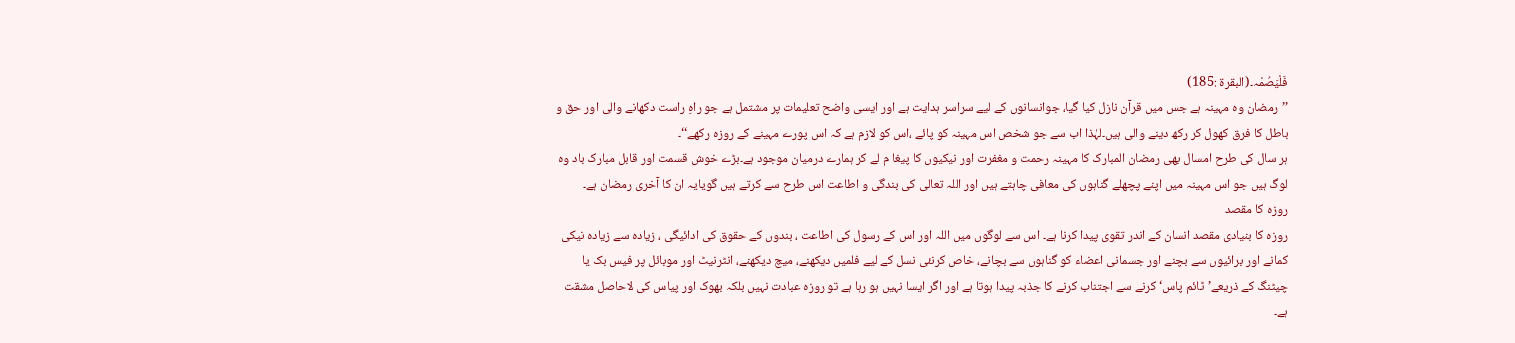فَلْیَصُمْہ۔(البقرۃ :185)
’’رمضان وہ مہینہ ہے جس میں قرآن نازل کیا گیا، جوانسانوں کے لیے سراسر ہدایت ہے اور ایسی واضح تعلیمات پر مشتمل ہے جو راہِ راست دکھانے والی اور حق و باطل کا فرق کھول کر رکھ دینے والی ہیں۔لہٰذا اب سے جو شخص اس مہینہ کو پائے ،اس کو لازم ہے کہ اس پورے مہینے کے روزہ رکھے‘‘۔
ہر سال کی طرح امسال بھی رمضان المبارک کا مہینہ رحمت و مغفرت اور نیکیوں کا پیغا م لے کر ہمارے درمیان موجود ہے۔بڑے خوش قسمت اور قابل مبارک باد وہ لوگ ہیں جو اس مہینہ میں اپنے پچھلے گناہوں کی معافی چاہتے ہیں اور اللہ تعالی کی بندگی و اطاعت اس طرح سے کرتے ہیں گویایہ ان کا آخری رمضان ہے۔
روزہ کا مقصد
روزہ کا بنیادی مقصد انسان کے اندر تقوی پیدا کرنا ہے۔ اس سے لوگوں میں اللہ اور اس کے رسول کی اطاعت ، بندوں کے حقوق کی ادائیگی ، زیادہ سے زیادہ نیکی کمانے اور برائیوں سے بچنے اور جسمانی اعضاء کو گناہوں سے بچانے، خاص کرنئی نسل کے لیے فلمیں دیکھنے، میچ دیکھنے، انٹرنیٹ اور موبائل پر فیس بک یا چیٹنگ کے ذریعے’ٹائم پاس‘ کرنے سے اجتناب کرنے کا جذبہ پیدا ہوتا ہے اور اگر ایسا نہیں ہو رہا ہے تو روزہ عبادت نہیں بلکہ بھوک اور پیاس کی لاحاصل مشقت ہے۔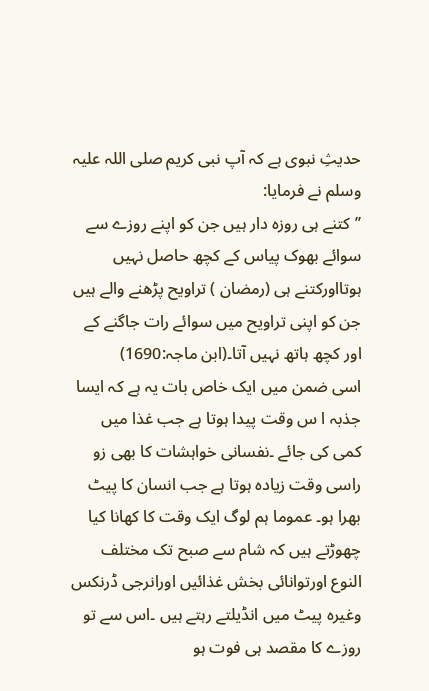حدیثِ نبوی ہے کہ آپ نبی کریم صلی اللہ علیہ وسلم نے فرمایا:
’’کتنے ہی روزہ دار ہیں جن کو اپنے روزے سے سوائے بھوک پیاس کے کچھ حاصل نہیں ہوتااورکتنے ہی (رمضان ) تراویح پڑھنے والے ہیں جن کو اپنی تراویح میں سوائے رات جاگنے کے اور کچھ ہاتھ نہیں آتا۔(ابن ماجہ:1690)
اسی ضمن میں ایک خاص بات یہ ہے کہ ایسا جذبہ ا س وقت پیدا ہوتا ہے جب غذا میں کمی کی جائے ۔نفسانی خواہشات کا بھی زو راسی وقت زیادہ ہوتا ہے جب انسان کا پیٹ بھرا ہو۔ عموما ہم لوگ ایک وقت کا کھانا کیا چھوڑتے ہیں کہ شام سے صبح تک مختلف النوع اورتوانائی بخش غذائیں اورانرجی ڈرنکس وغیرہ پیٹ میں انڈیلتے رہتے ہیں ۔اس سے تو روزے کا مقصد ہی فوت ہو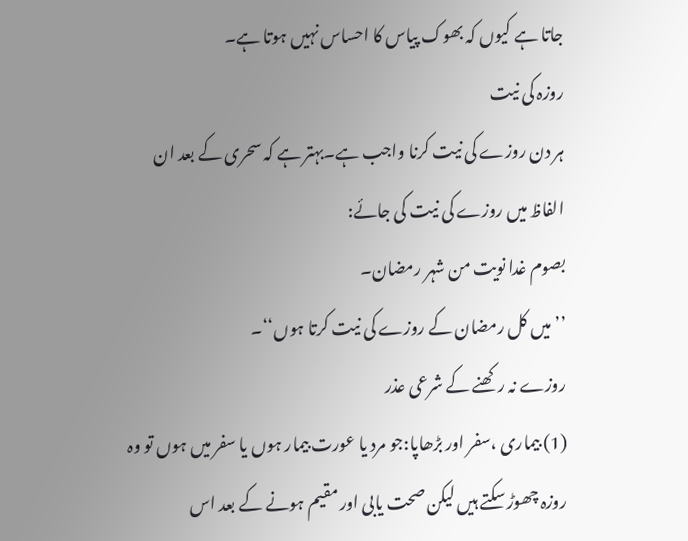جاتا ہے کیوں کہ بھوک پیاس کا احساس نہیں ہوتا ہے۔
روزہ کی نیت
ہر دن روزے کی نیت کرنا واجب ہے۔بہتر ہے کہ سحری کے بعد ان الفاظ میں روزے کی نیت کی جائے:
بصوم غدا نویت من شہر رمضان۔
’’میں کل رمضان کے روزے کی نیت کرتا ہوں‘‘۔
روزے نہ رکھنے کے شرعی عذر
(1) بیماری ،سفر اور بڑھاپا:جو مرد یا عورت بیمار ہوں یا سفر میں ہوں تو وہ روزہ چھوڑ سکتے ہیں لیکن صحت یابی اور مقیم ہونے کے بعد اس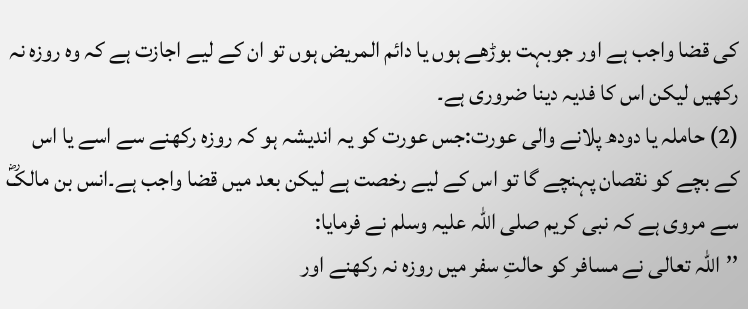کی قضا واجب ہے اور جوبہت بوڑھے ہوں یا دائم المریض ہوں تو ان کے لیے اجازت ہے کہ وہ روزہ نہ رکھیں لیکن اس کا فدیہ دینا ضروری ہے۔
(2) حاملہ یا دودھ پلانے والی عورت:جس عورت کو یہ اندیشہ ہو کہ روزہ رکھنے سے اسے یا اس کے بچے کو نقصان پہنچے گا تو اس کے لیے رخصت ہے لیکن بعد میں قضا واجب ہے۔انس بن مالکؓ سے مروی ہے کہ نبی کریم صلی اللہ علیہ وسلم نے فرمایا:
’’اللہ تعالی نے مسافر کو حالتِ سفر میں روزہ نہ رکھنے اور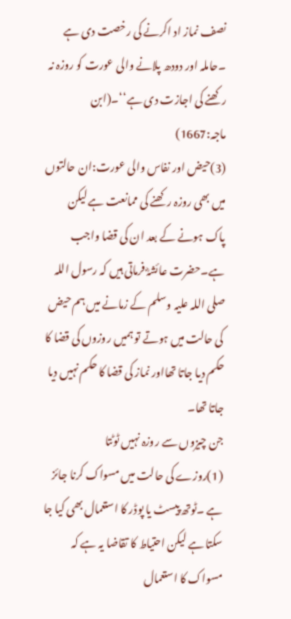نصف نماز اد اکرنے کی رخصت دی ہے ۔حاملہ اور دودھ پلانے والی عورت کو روزہ نہ رکھنے کی اجازت دی ہے‘‘۔(ابن ماجہ:1667)
(3)حیض اور نفاس والی عورت:ان حالتوں میں بھی روزہ رکھنے کی ممانعت ہے لیکن پاک ہونے کے بعد ان کی قضا واجب ہے۔حضرت عائشہؓ فرماتی ہیں کہ رسول اللہ صلی اللہ علیہ وسلم کے زمانے میں ہم حیض کی حالت میں ہوتے تو ہمیں روزوں کی قضا کا حکم دیا جاتا تھااور نماز کی قضا کا حکم نہیں دیا جاتا تھا۔
جن چیزوں سے روزہ نہیں ٹوٹتا
(1)روزے کی حالت میں مسواک کرنا جائز ہے ۔ٹوتھ پیسٹ یا پوڈر کا استعمال بھی کیا جا سکتا ہے لیکن احتیاط کا تقاضا یہ ہے کہ مسواک کا استعمال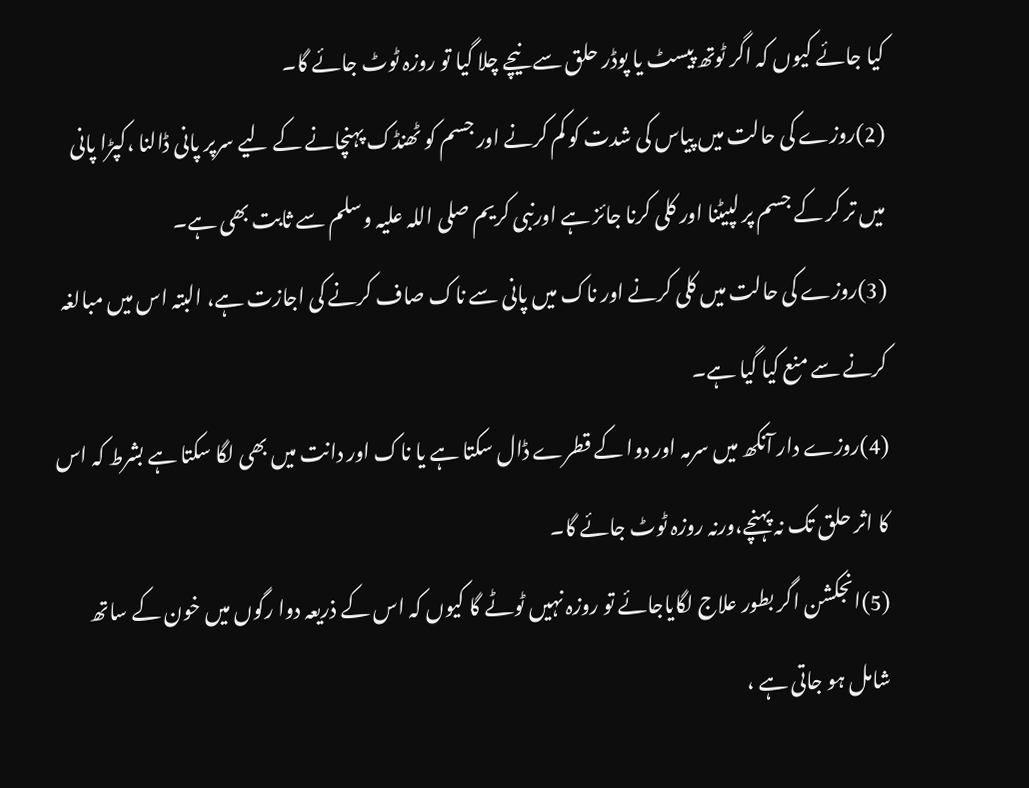کیا جائے کیوں کہ اگر ٹوتھ پیسٹ یا پوڈر حلق سے نیچے چلا گیا تو روزہ ٹوٹ جائے گا۔
(2)روزے کی حالت میں پیاس کی شدت کو کم کرنے اور جسم کو ٹھنڈک پہنچانے کے لیے سرپر پانی ڈالنا ،کپڑا پانی میں تر کر کے جسم پر لپیٹنا اور کلی کرنا جائز ہے اورنبی کریم صلی اللہ علیہ وسلم سے ثابت بھی ہے۔
(3)روزے کی حالت میں کلی کرنے اور ناک میں پانی سے ناک صاف کرنے کی اجازت ہے، البتہ اس میں مبالغہ کرنے سے منع کیا گیا ہے۔
(4)روزے دار آنکھ میں سرمہ اور دوا کے قطرے ڈال سکتا ہے یا ناک اور دانت میں بھی لگا سکتا ہے بشرط کہ اس کا اثر حلق تک نہ پہنچے،ورنہ روزہ ٹوٹ جائے گا۔
(5)انجکشن اگر بطور علاج لگایاجائے تو روزہ نہیں ٹوٹے گا کیوں کہ اس کے ذریعہ دوا رگوں میں خون کے ساتھ شامل ہو جاتی ہے ،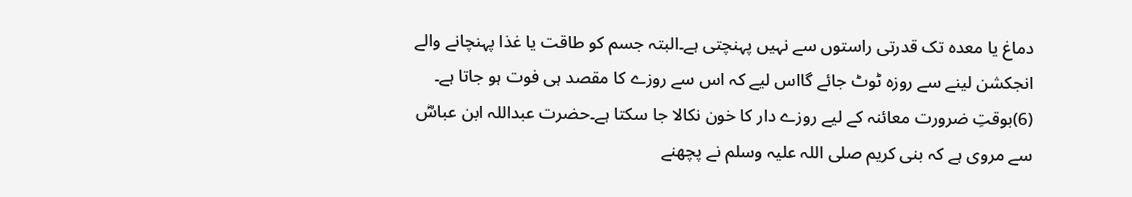دماغ یا معدہ تک قدرتی راستوں سے نہیں پہنچتی ہے۔البتہ جسم کو طاقت یا غذا پہنچانے والے انجکشن لینے سے روزہ ٹوٹ جائے گااس لیے کہ اس سے روزے کا مقصد ہی فوت ہو جاتا ہے۔
(6)بوقتِ ضرورت معائنہ کے لیے روزے دار کا خون نکالا جا سکتا ہے۔حضرت عبداللہ ابن عباسؓ سے مروی ہے کہ بنی کریم صلی اللہ علیہ وسلم نے پچھنے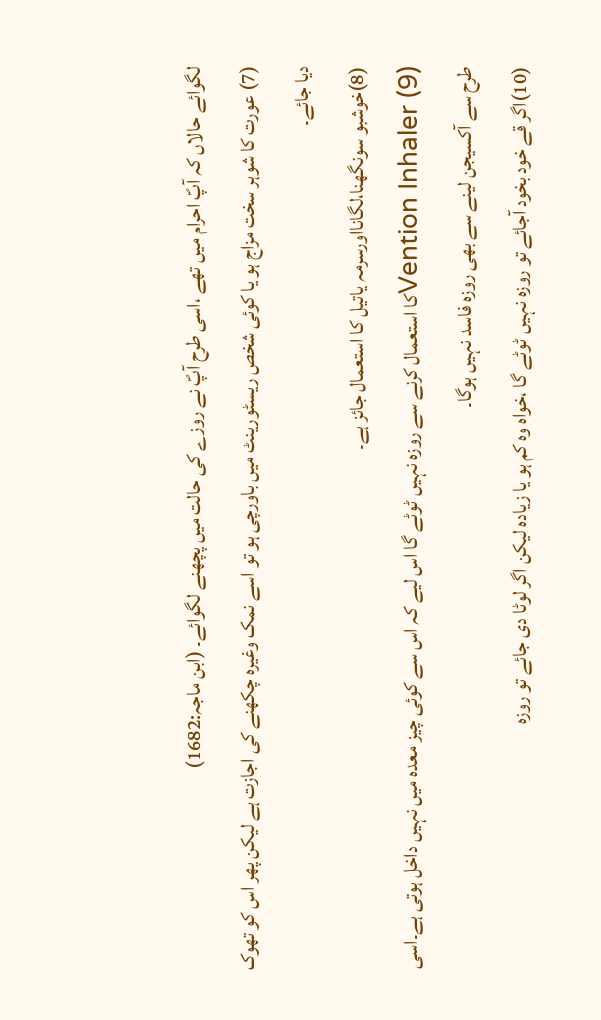لگوائے حالاں کہ آپؐ احرام میں تھے ،اسی طرح آپؐ نے روزے کی حالت میں پچھنے لگوائے۔ (ابن ماجہ:1682)
(7) عورت کا شوہر سخت مزاج ہو یا کوئی شخص ریسٹورینٹ میں باورچی ہو تو اسے نمک وغیرہ چکھنے کی اجازت ہے لیکن پھر اس کو تھوک دیا جائے۔
(8)خوشبو سونگھنا،لگانااورسرمہ یاتیل کا استعمال جائز ہے۔
(9) Vention Inhalerکا استعمال کرنے سے روزہ نہیں ٹوٹے گا اس لیے کہ اس سے کوئی چیز معدہ میں نہیں داخل ہوتی ہے۔اسی طرح سے آکسیجن لینے سے بھی روزہ فاسد نہیں ہوگا۔
(10)اگر قے خود بخود آجائے تو روزہ نہیں ٹوٹے گا ،خواہ وہ کم ہو یا زیادہ لیکن اگر لوٹا دی جائے تو روزہ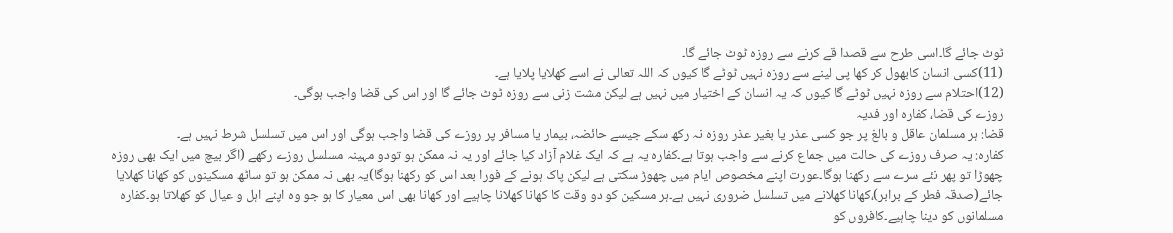ٹوٹ جائے گا۔اسی طرح سے قصدا قے کرنے سے روزہ ٹوٹ جائے گا۔
(11)کسی انسان کابھول کر کھا پی لینے سے روزہ نہیں ٹوٹے گا کیوں کہ اللہ تعالی نے اسے کھلایا پلایا ہے۔
(12)احتلام سے روزہ نہیں ٹوٹے گا کیوں کہ یہ انسان کے اختیار میں نہیں ہے لیکن مشت زنی سے روزہ ٹوٹ جائے گا اور اس کی قضا واجب ہوگی۔
روزے کی قضا، کفارہ اور فدیہ
قضا: ہر مسلمان عاقل و بالغ پر جو کسی عذر یا بغیر عذر روزہ نہ رکھ سکے جیسے حائضہ، بیمار یا مسافر پر روزے کی قضا واجب ہوگی اور اس میں تسلسل شرط نہیں ہے۔
کفارہ: یہ صرف روزے کی حالت میں جماع کرنے سے واجب ہوتا ہے۔کفارہ یہ ہے کہ ایک غلام آزاد کیا جائے اور یہ نہ ممکن ہو تودو مہینہ مسلسل روزے رکھے (اگر بیچ میں ایک بھی روزہ چھوڑا تو پھر نئے سرے سے رکھنا ہوگا۔عورت اپنے مخصوص ایام میں چھوڑ سکتی ہے لیکن پاک ہونے کے فورا بعد اس کو رکھنا ہوگا)یہ بھی نہ ممکن ہو تو ساٹھ مسکینوں کو کھانا کھلایا جائے(صدقہ فطر کے برابر)،کھانا کھلانے میں تسلسل ضروری نہیں ہے۔ہر مسکین کو دو وقت کا کھانا کھلانا چاہیے اور کھانا بھی اس معیار کا ہو جو وہ اپنے اہل و عیال کو کھلاتا ہو۔کفارہ مسلمانوں کو دینا چاہیے۔کافروں کو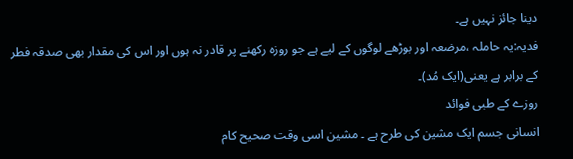دینا جائز نہیں ہے۔
فدیہ:یہ حاملہ ،مرضعہ اور بوڑھے لوگوں کے لیے ہے جو روزہ رکھنے پر قادر نہ ہوں اور اس کی مقدار بھی صدقہ فطر کے برابر ہے یعنی(ایک مُد)۔
روزے کے طبی فوائد
انسانی جسم ایک مشین کی طرح ہے ۔ مشین اسی وقت صحیح کام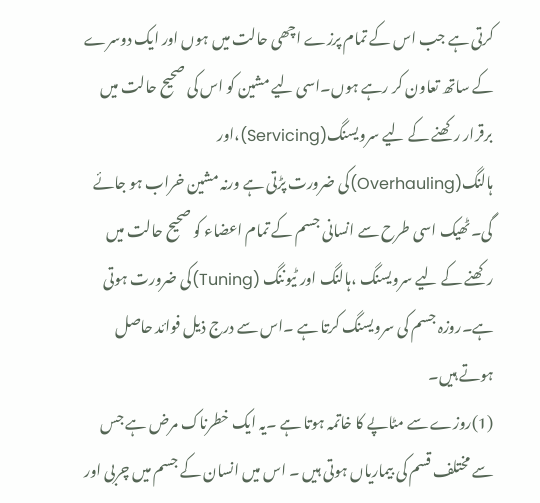کرتی ہے جب اس کے تمام پرزے اچھی حالت میں ہوں اور ایک دوسرے کے ساتھ تعاون کر رہے ہوں۔اسی لیے مشین کو اس کی صحیح حالت میں برقرار رکھنے کے لیے سرویسنگ(Servicing)،اور ہالنگ(Overhauling)کی ضرورت پڑتی ہے ورنہ مشین خراب ہو جائے گی۔ٹھیک اسی طرح سے انسانی جسم کے تمام اعضاء کو صحیح حالت میں رکھنے کے لیے سرویسنگ ،ہالنگ اور ٹیوننگ (Tuning)کی ضرورت ہوتی ہے۔روزہ جسم کی سرویسنگ کرتا ہے ۔اس سے درج ذیل فوائد حاصل ہوتے ہیں۔
(1)روزے سے مٹاپے کا خاتمہ ہوتا ہے ۔یہ ایک خطرناک مرض ہے جس سے مختلف قسم کی بیماریاں ہوتی ہیں ۔ اس میں انسان کے جسم میں چربی اور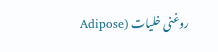روغنی خلیات (Adipose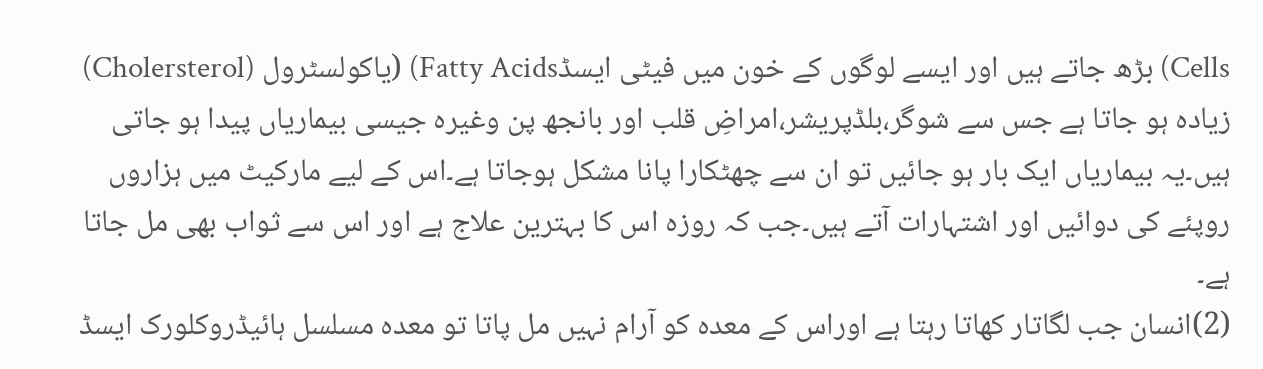Cells) بڑھ جاتے ہیں اور ایسے لوگوں کے خون میں فیٹی ایسڈFatty Acids) (یاکولسٹرول (Cholersterol) زیادہ ہو جاتا ہے جس سے شوگر،بلڈپریشر،امراضِ قلب اور بانجھ پن وغیرہ جیسی بیماریاں پیدا ہو جاتی ہیں۔یہ بیماریاں ایک بار ہو جائیں تو ان سے چھٹکارا پانا مشکل ہوجاتا ہے۔اس کے لیے مارکیٹ میں ہزاروں روپئے کی دوائیں اور اشتہارات آتے ہیں۔جب کہ روزہ اس کا بہترین علاج ہے اور اس سے ثواب بھی مل جاتا ہے۔
(2)انسان جب لگاتار کھاتا رہتا ہے اوراس کے معدہ کو آرام نہیں مل پاتا تو معدہ مسلسل ہائیڈروکلورک ایسڈ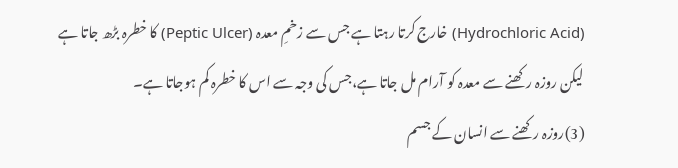(Hydrochloric Acid) خارج کرتا رہتا ہے جس سے زخمِ معدہ (Peptic Ulcer) کا خطرہ بڑھ جاتا ہے لیکن روزہ رکھنے سے معدہ کو آرام مل جاتا ہے،جس کی وجہ سے اس کا خطرہ کم ہوجاتا ہے۔
(3)روزہ رکھنے سے انسان کے جسم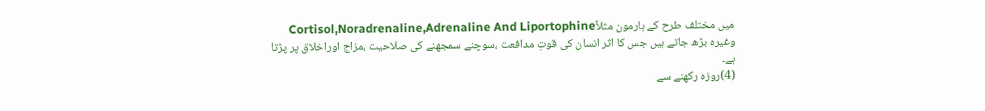میں مختلف طرح کے ہارمون مثلاًCortisol,Noradrenaline,Adrenaline And Liportophine وغیرہ بڑھ جاتے ہیں جس کا اثر انسان کی قوتِ مدافعت ،سوچنے سمجھنے کی صلاحیت ،مزاج اوراخلاق پر پڑتا ہے۔
(4)روزہ رکھنے سے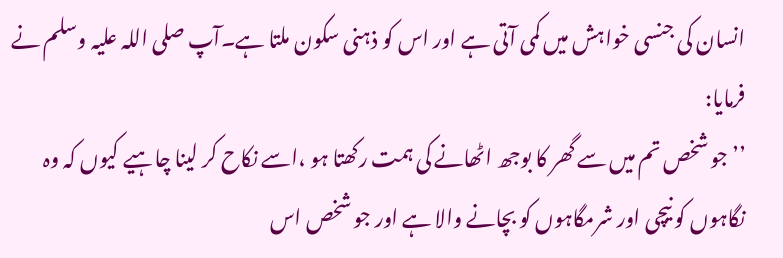انسان کی جنسی خواہش میں کمی آتی ہے اور اس کو ذہنی سکون ملتا ہے۔آپ صلی اللہ علیہ وسلم نے فرمایا:
’’جو شخص تم میں سے گھر کا بوجھ اٹھانے کی ہمت رکھتا ہو ،اسے نکاح کر لینا چاہیے کیوں کہ وہ نگاہوں کو نیچی اور شرمگاہوں کو بچانے والا ہے اور جو شخص اس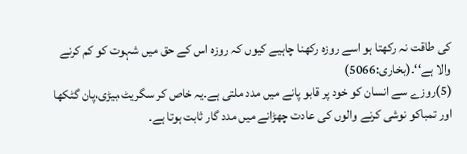کی طاقت نہ رکھتا ہو اسے روزہ رکھنا چاہیے کیوں کہ روزہ اس کے حق میں شہوت کو کم کرنے والا ہے‘‘۔(بخاری:5066)
(5)روزے سے انسان کو خود پر قابو پانے میں مدد ملتی ہے۔یہ خاص کر سگریٹ،بیڑی،پان گٹکھا اور تمباکو نوشی کرنے والوں کی عادت چھڑانے میں مدد گار ثابت ہوتا ہے۔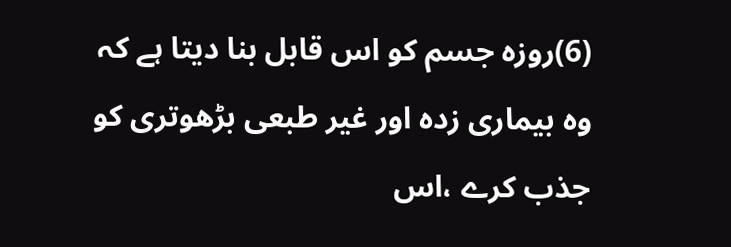(6)روزہ جسم کو اس قابل بنا دیتا ہے کہ وہ بیماری زدہ اور غیر طبعی بڑھوتری کو جذب کرے ،اس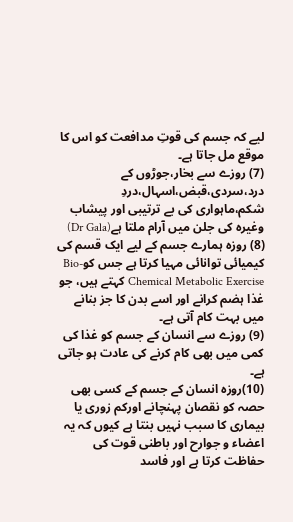لیے کہ جسم کی قوتِ مدافعت کو اس کا موقع مل جاتا ہے۔
(7) روزے سے بخار،جوڑوں کے درد،سردی،قبض،اسہال،دردِ شکم،ماہواری کی بے ترتیبی اور پیشاب وغیرہ کی جلن میں آرام ملتا ہے(Dr Gala)
(8) روزہ ہمارے جسم کے لیے ایک قسم کی کیمیائی توانائی مہیا کرتا ہے جس کوBio-Chemical Metabolic Exercise کہتے ہیں، جو غذا ہضم کرانے اور اسے بدن کا جز بنانے میں بہت کام آتی ہے۔
(9) روزے سے انسان کے جسم کو غذا کی کمی میں بھی کام کرنے کی عادت ہو جاتی ہے۔
(10)روزہ انسان کے جسم کے کسی بھی حصہ کو نقصان پہنچانے اورکم زوری یا بیماری کا سبب نہیں بنتا ہے کیوں کہ یہ اعضاء و جوارح اور باطنی قوت کی حفاظت کرتا ہے اور فاسد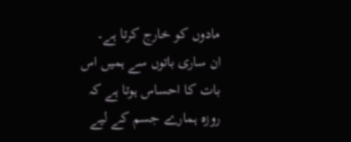مادوں کو خارج کرتا ہے۔
ان ساری باتوں سے ہمیں اس بات کا احساس ہوتا ہے کہ روزہ ہمارے جسم کے لیے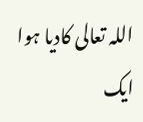اللہ تعالی کادیا ہوا ایک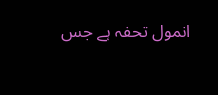انمول تحفہ ہے جس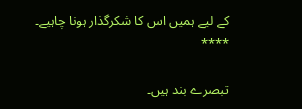کے لیے ہمیں اس کا شکرگذار ہونا چاہیے۔
****

تبصرے بند ہیں۔